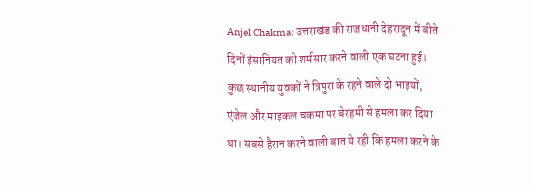Anjel Chakma: उत्तराखंड की राजधानी देहरादून में बीते दिनों इंसानियत को शर्मसार करने वाली एक घटना हुई। कुछ स्थानीय युवकों ने त्रिपुरा के रहने वाले दो भाइयों, एंजेल और माइकल चकमा पर बेरहमी से हमला कर दिया था। सबसे हैरान करने वाली बात ये रही कि हमला करने के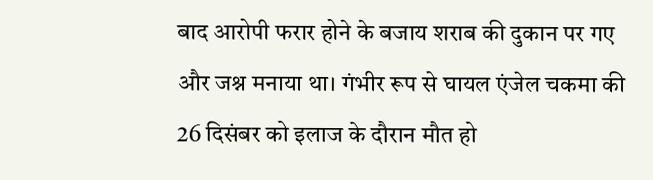बाद आरोपी फरार होने के बजाय शराब की दुकान पर गए और जश्न मनाया था। गंभीर रूप से घायल एंजेल चकमा की 26 दिसंबर को इलाज के दौरान मौत हो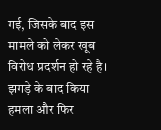गई, जिसके बाद इस मामले को लेकर खूब विरोध प्रदर्शन हो रहे है।
झगड़े के बाद किया हमला और फिर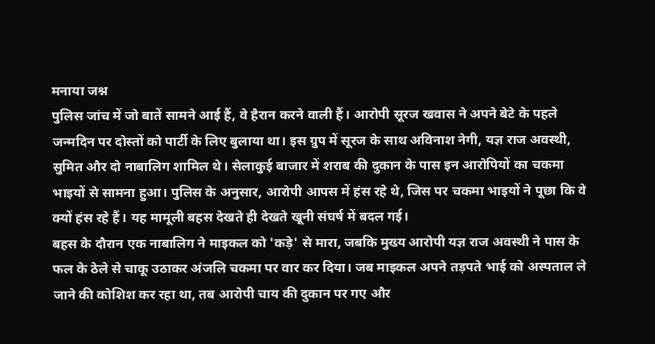मनाया जश्न
पुलिस जांच में जो बातें सामने आई हैं, वे हैरान करने वाली हैं। आरोपी सूरज खवास ने अपने बेटे के पहले जन्मदिन पर दोस्तों को पार्टी के लिए बुलाया था। इस ग्रुप में सूरज के साथ अविनाश नेगी, यज्ञ राज अवस्थी, सुमित और दो नाबालिग शामिल थे। सेलाकुई बाजार में शराब की दुकान के पास इन आरोपियों का चकमा भाइयों से सामना हुआ। पुलिस के अनुसार, आरोपी आपस में हंस रहे थे, जिस पर चकमा भाइयों ने पूछा कि वे क्यों हंस रहे हैं। यह मामूली बहस देखते ही देखते खूनी संघर्ष में बदल गई।
बहस के दौरान एक नाबालिग ने माइकल को 'कड़े' से मारा, जबकि मुख्य आरोपी यज्ञ राज अवस्थी ने पास के फल के ठेले से चाकू उठाकर अंजलि चकमा पर वार कर दिया। जब माइकल अपने तड़पते भाई को अस्पताल ले जाने की कोशिश कर रहा था, तब आरोपी चाय की दुकान पर गए और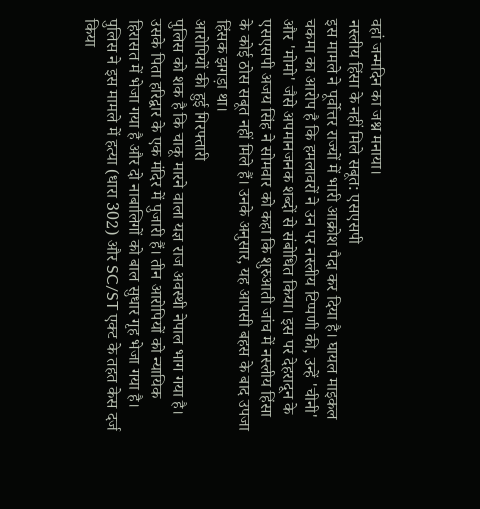वहां जन्मदिन का जश्न मनाया।
नस्लीय हिंसा के नहीं मिले सबूत: एसएसपी
इस मामले ने पूर्वोत्तर राज्यों में भारी आक्रोश पैदा कर दिया है। घायल माइकल चकमा का आरोप है कि हमलावरों ने उन पर नस्लीय टिप्पणी की, उन्हें 'चीनी' और 'मोमो' जैसे अपमानजनक शब्दों से संबोधित किया। इस पर देहरादून के एसएसपी अजय सिंह ने सोमवार को कहा कि शुरुआती जांच में नस्लीय हिंसा के कोई ठोस सबूत नहीं मिले हैं। उनके अनुसार, यह आपसी बहस के बाद उपजा हिंसक झगड़ा था।
आरोपियों की हुई गिरफ्तारी
पुलिस को शक है कि चाकू मारने वाला यज्ञ राज अवस्थी नेपाल भाग गया है। उसके पिता हरिद्वार के एक मंदिर में पुजारी हैं। तीन आरोपियों को न्यायिक हिरासत में भेजा गया है और दो नाबालिगों को बाल सुधार गृह भेजा गया है। पुलिस ने इस मामले में हत्या (धारा 302) और SC/ST एक्ट के तहत केस दर्ज किया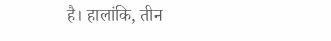है। हालांकि, तीन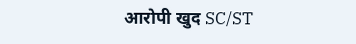आरोपी खुद SC/ST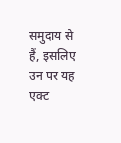समुदाय से हैं, इसलिए उन पर यह एक्ट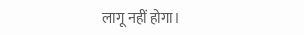लागू नहीं होगा।